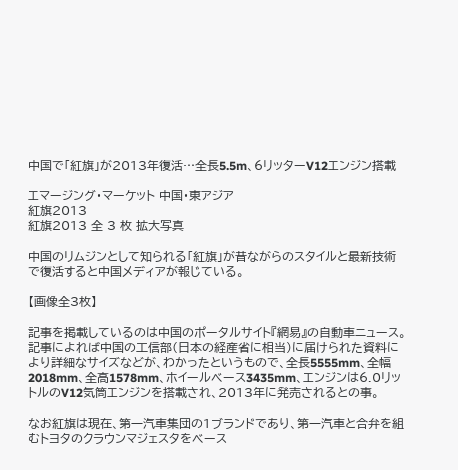中国で「紅旗」が2013年復活…全長5.5m、6リッターV12エンジン搭載

エマージング・マーケット 中国・東アジア
紅旗2013
紅旗2013 全 3 枚 拡大写真

中国のリムジンとして知られる「紅旗」が昔ながらのスタイルと最新技術で復活すると中国メディアが報じている。

【画像全3枚】

記事を掲載しているのは中国のポータルサイト『網易』の自動車ニュース。記事によれば中国の工信部(日本の経産省に相当)に届けられた資料により詳細なサイズなどが、わかったというもので、全長5555mm、全幅2018mm、全高1578mm、ホイールベース3435mm、エンジンは6.0リットルのV12気筒エンジンを搭載され、2013年に発売されるとの事。

なお紅旗は現在、第一汽車集団の1ブランドであり、第一汽車と合弁を組むトヨタのクラウンマジェスタをベース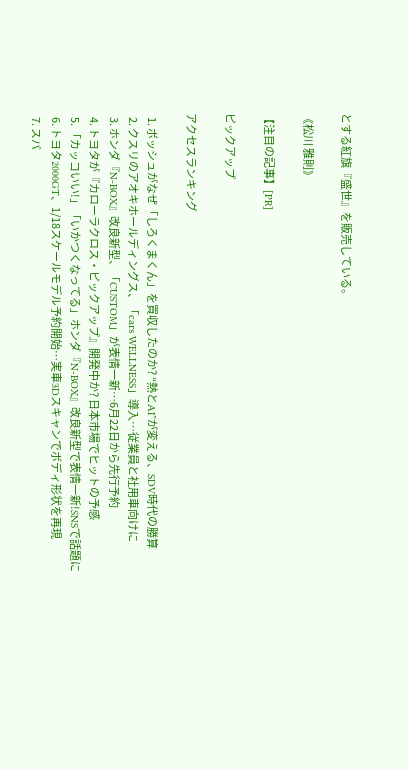とする紅旗『盛世』を販売している。

《松川 雅則》

【注目の記事】[PR]

ピックアップ

アクセスランキング

  1. ボッシュがなぜ「しろくまくん」を買収したのか? “熱とAI”が変える、SDV時代の勝算
  2. クスリのアオキホールディングス、「cars WELLNESS」導入…従業員と社用車向けに
  3. ホンダ『N-BOX』改良新型、「CUSTOM」が表情一新…6月22日から先行予約
  4. トヨタが『カローラクロス・ピックアップ』開発中か? 日本市場でヒットの予感
  5. 「カッコいい!」「いかつくなってる」ホンダ『N-BOX』改良新型で表情一新!SNSで話題に
  6. トヨタ2000GT、1/18スケールモデル予約開始…実車3Dスキャンでボディ形状を再現
  7. スバ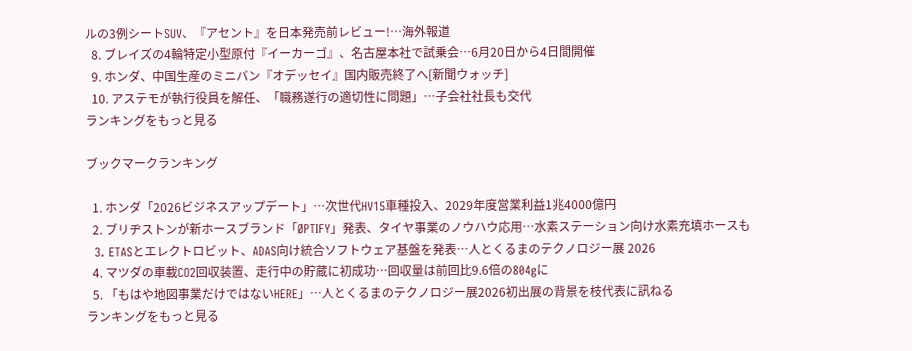ルの3例シートSUV、『アセント』を日本発売前レビュー!…海外報道
  8. ブレイズの4輪特定小型原付『イーカーゴ』、名古屋本社で試乗会…6月20日から4日間開催
  9. ホンダ、中国生産のミニバン『オデッセイ』国内販売終了へ[新聞ウォッチ]
  10. アステモが執行役員を解任、「職務遂行の適切性に問題」…子会社社長も交代
ランキングをもっと見る

ブックマークランキング

  1. ホンダ「2026ビジネスアップデート」…次世代HV15車種投入、2029年度営業利益1兆4000億円
  2. ブリヂストンが新ホースブランド「ØPTIFY」発表、タイヤ事業のノウハウ応用…水素ステーション向け水素充填ホースも
  3. ETASとエレクトロビット、ADAS向け統合ソフトウェア基盤を発表…人とくるまのテクノロジー展 2026
  4. マツダの車載CO2回収装置、走行中の貯蔵に初成功…回収量は前回比9.6倍の804gに
  5. 「もはや地図事業だけではないHERE」…人とくるまのテクノロジー展2026初出展の背景を枝代表に訊ねる
ランキングをもっと見る